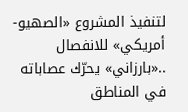لتنفيذ المشروع «الصهيو- أمريكي» للانفصال ..«بارزاني» يحرّك عصاباته في المناطق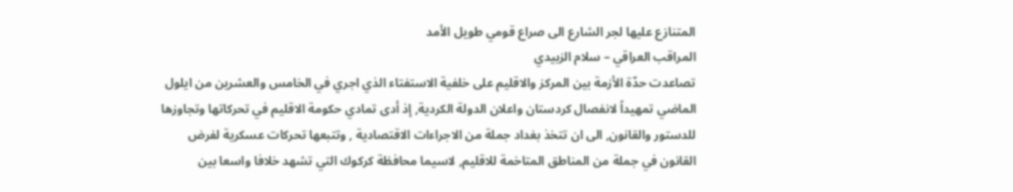المتنازع عليها لجر الشارع الى صراع قومي طويل الأمد
المراقب العراقي – سلام الزبيدي
تصاعدت حدّة الأزمة بين المركز والاقليم على خلفية الاستفتاء الذي اجري في الخامس والعشرين من ايلول الماضي تمهيداً لانفصال كردستان واعلان الدولة الكردية, إذ أدى تمادي حكومة الاقليم في تحركاتها وتجاوزها للدستور والقانون, الى ان تتخذ بغداد جملة من الاجراءات الاقتصادية , وتتبعها تحركات عسكرية لفرض القانون في جملة من المناطق المتاخمة للاقليم, لاسيما محافظة كركوك التي تشهد خلافا واسعا بين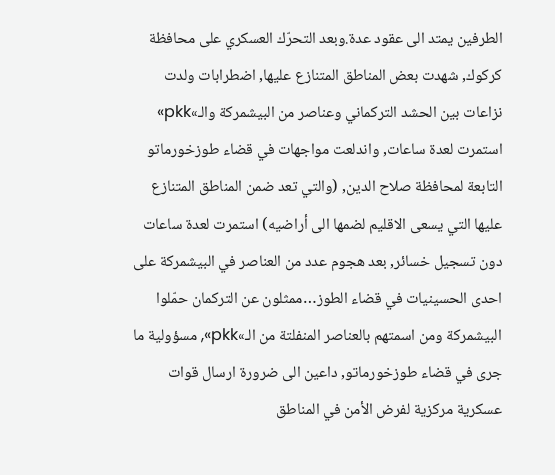الطرفين يمتد الى عقود عدة.وبعد التحرّك العسكري على محافظة كركوك, شهدت بعض المناطق المتنازع عليها, اضطرابات ولدت نزاعات بين الحشد التركماني وعناصر من البيشمركة والـ»pkk» استمرت لعدة ساعات, واندلعت مواجهات في قضاء طوزخورماتو التابعة لمحافظة صلاح الدين, (والتي تعد ضمن المناطق المتنازع عليها التي يسعى الاقليم لضمها الى أراضيه) استمرت لعدة ساعات دون تسجيل خسائر, بعد هجوم عدد من العناصر في البيشمركة على احدى الحسينيات في قضاء الطوز…ممثلون عن التركمان حمّلوا البيشمركة ومن اسمتهم بالعناصر المنفلتة من الـ»pkk», مسؤولية ما جرى في قضاء طوزخورماتو, داعين الى ضرورة ارسال قوات عسكرية مركزية لفرض الأمن في المناطق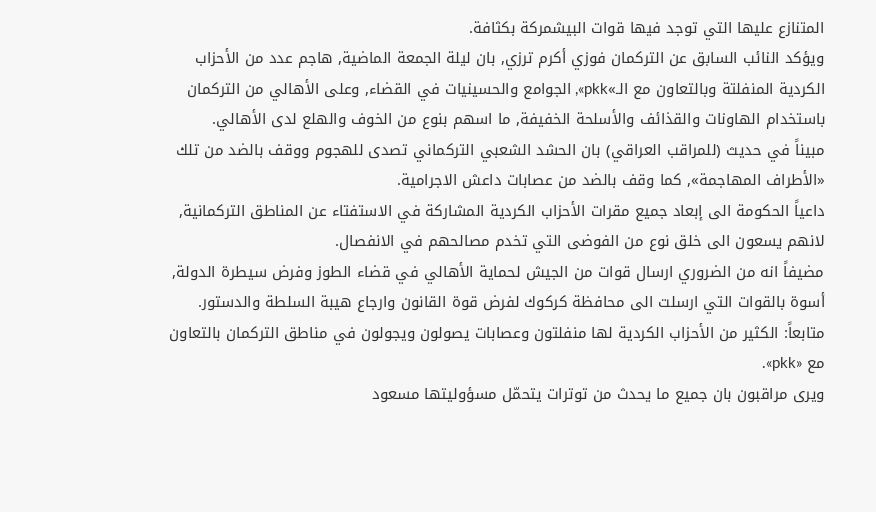المتنازع عليها التي توجد فيها قوات البيشمركة بكثافة.
ويؤكد النائب السابق عن التركمان فوزي أكرم ترزي, بان ليلة الجمعة الماضية, هاجم عدد من الأحزاب الكردية المنفلتة وبالتعاون مع الـ»pkk», الجوامع والحسينيات في القضاء, وعلى الأهالي من التركمان باستخدام الهاونات والقذائف والأسلحة الخفيفة, ما اسهم بنوع من الخوف والهلع لدى الأهالي.
مبيناً في حديث (للمراقب العراقي) بان الحشد الشعبي التركماني تصدى للهجوم ووقف بالضد من تلك «الأطراف المهاجمة», كما وقف بالضد من عصابات داعش الاجرامية.
داعياً الحكومة الى إبعاد جميع مقرات الأحزاب الكردية المشاركة في الاستفتاء عن المناطق التركمانية, لانهم يسعون الى خلق نوع من الفوضى التي تخدم مصالحهم في الانفصال.
مضيفاً انه من الضروري ارسال قوات من الجيش لحماية الأهالي في قضاء الطوز وفرض سيطرة الدولة, أسوة بالقوات التي ارسلت الى محافظة كركوك لفرض قوة القانون وارجاع هيبة السلطة والدستور.
متابعاً: الكثير من الأحزاب الكردية لها منفلتون وعصابات يصولون ويجولون في مناطق التركمان بالتعاون مع «pkk».
ويرى مراقبون بان جميع ما يحدث من توترات يتحمّل مسؤوليتها مسعود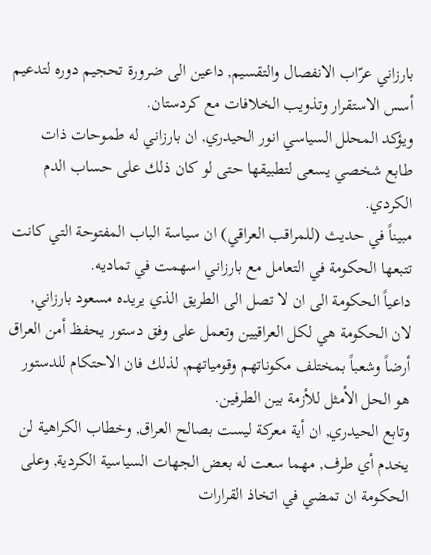بارزاني عرّاب الانفصال والتقسيم, داعين الى ضرورة تحجيم دوره لتدعيم أسس الاستقرار وتذويب الخلافات مع كردستان.
ويؤكد المحلل السياسي انور الحيدري, ان بارزاني له طموحات ذات طابع شخصي يسعى لتطبيقها حتى لو كان ذلك على حساب الدم الكردي.
مبيناً في حديث (للمراقب العراقي) ان سياسة الباب المفتوحة التي كانت تتبعها الحكومة في التعامل مع بارزاني اسهمت في تماديه.
داعياً الحكومة الى ان لا تصل الى الطريق الذي يريده مسعود بارزاني, لان الحكومة هي لكل العراقيين وتعمل على وفق دستور يحفظ أمن العراق أرضاً وشعباً بمختلف مكوناتهم وقومياتهم, لذلك فان الاحتكام للدستور هو الحل الأمثل للأزمة بين الطرفين.
وتابع الحيدري, ان أية معركة ليست بصالح العراق, وخطاب الكراهية لن يخدم أي طرف, مهما سعت له بعض الجهات السياسية الكردية, وعلى الحكومة ان تمضي في اتخاذ القرارات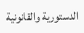الدستورية والقانونية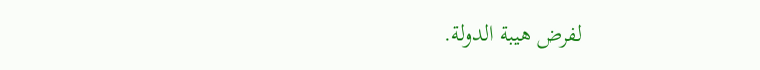لفرض هيبة الدولة.